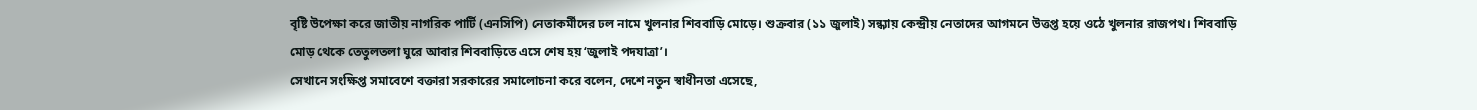বৃষ্টি উপেক্ষা করে জাতীয় নাগরিক পার্টি (এনসিপি) নেতাকর্মীদের ঢল নামে খুলনার শিববাড়ি মোড়ে। শুক্রবার (১১ জুলাই) সন্ধ্যায় কেন্দ্রীয় নেতাদের আগমনে উত্তপ্ত হয়ে ওঠে খুলনার রাজপথ। শিববাড়ি মোড় থেকে তেতুলতলা ঘুরে আবার শিববাড়িতে এসে শেষ হয় ‘জুলাই পদযাত্রা’।
সেখানে সংক্ষিপ্ত সমাবেশে বক্তারা সরকারের সমালোচনা করে বলেন, দেশে নতুন স্বাধীনতা এসেছে,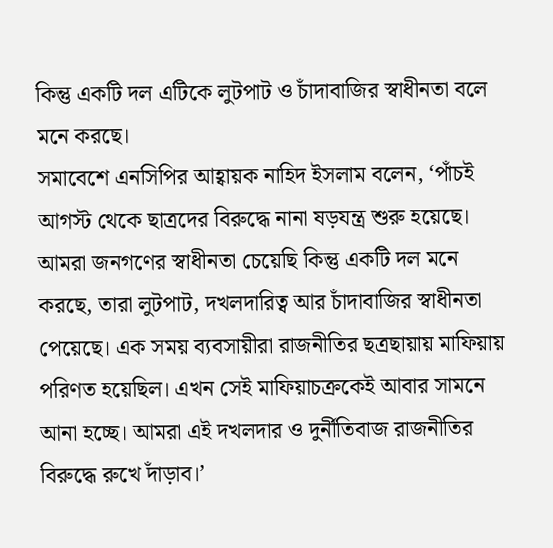কিন্তু একটি দল এটিকে লুটপাট ও চাঁদাবাজির স্বাধীনতা বলে মনে করছে।
সমাবেশে এনসিপির আহ্বায়ক নাহিদ ইসলাম বলেন, ‘পাঁচই আগস্ট থেকে ছাত্রদের বিরুদ্ধে নানা ষড়যন্ত্র শুরু হয়েছে। আমরা জনগণের স্বাধীনতা চেয়েছি কিন্তু একটি দল মনে করছে, তারা লুটপাট, দখলদারিত্ব আর চাঁদাবাজির স্বাধীনতা পেয়েছে। এক সময় ব্যবসায়ীরা রাজনীতির ছত্রছায়ায় মাফিয়ায় পরিণত হয়েছিল। এখন সেই মাফিয়াচক্রকেই আবার সামনে আনা হচ্ছে। আমরা এই দখলদার ও দুর্নীতিবাজ রাজনীতির বিরুদ্ধে রুখে দাঁড়াব।’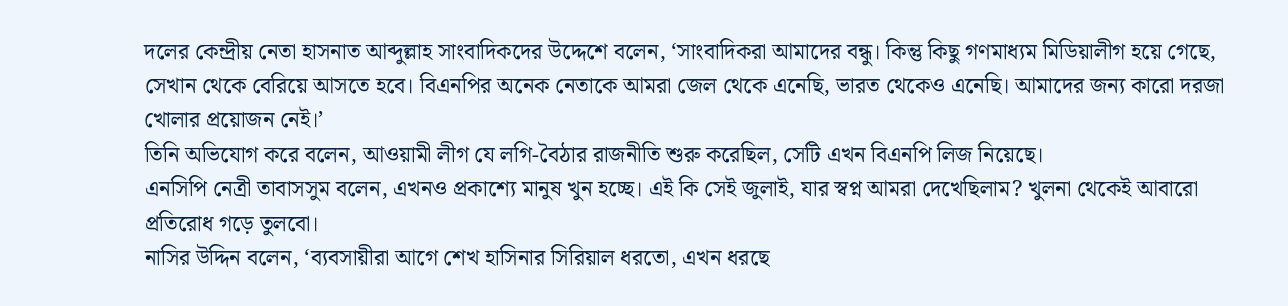দলের কেন্দ্রীয় নেতা হাসনাত আব্দুল্লাহ সাংবাদিকদের উদ্দেশে বলেন, ‘সাংবাদিকরা আমাদের বন্ধু। কিন্তু কিছু গণমাধ্যম মিডিয়ালীগ হয়ে গেছে, সেখান থেকে বেরিয়ে আসতে হবে। বিএনপির অনেক নেতাকে আমরা জেল থেকে এনেছি, ভারত থেকেও এনেছি। আমাদের জন্য কারো দরজা খোলার প্রয়োজন নেই।’
তিনি অভিযোগ করে বলেন, আওয়ামী লীগ যে লগি-বৈঠার রাজনীতি শুরু করেছিল, সেটি এখন বিএনপি লিজ নিয়েছে।
এনসিপি নেত্রী তাবাসসুম বলেন, এখনও প্রকাশ্যে মানুষ খুন হচ্ছে। এই কি সেই জুলাই, যার স্বপ্ন আমরা দেখেছিলাম? খুলনা থেকেই আবারো প্রতিরোধ গড়ে তুলবো।
নাসির উদ্দিন বলেন, ‘ব্যবসায়ীরা আগে শেখ হাসিনার সিরিয়াল ধরতো, এখন ধরছে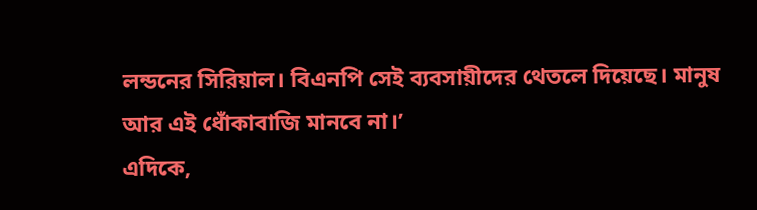লন্ডনের সিরিয়াল। বিএনপি সেই ব্যবসায়ীদের থেতলে দিয়েছে। মানুষ আর এই ধোঁকাবাজি মানবে না।’
এদিকে,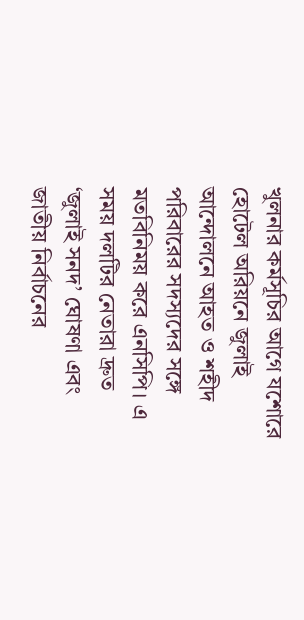খুলনার কর্মসূচির আগে যশোরে হোটেল অরিয়নে জুলাই আন্দোলনে আহত ও শহীদ পরিবারের সদস্যদের সঙ্গে মতবিনিময় করে এনসিপি। এ সময় দলটির নেতারা দ্রুত ‘জুলাই সনদ’ ঘোষণা এবং জাতীয় নির্বাচনের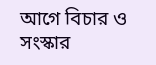আগে বিচার ও সংস্কার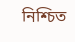নিশ্চিত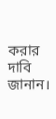করার দাবি জানান।